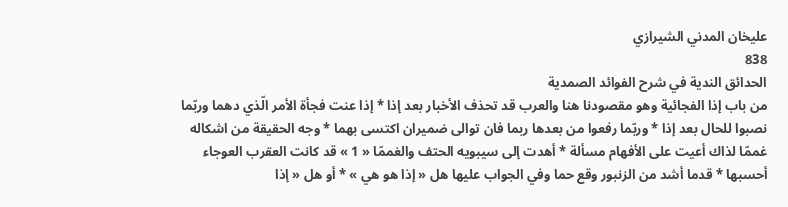عليخان المدني الشيرازي
838
الحدائق الندية في شرح الفوائد الصمدية
من باب إذا الفجائية وهو مقصودنا هنا والعرب قد تحذف الأخبار بعد إذا * إذا عنت فجأة الأمر الّذي دهما وربّما نصبوا للحال بعد إذا * وربّما رفعوا من بعدها ربما فان توالى ضميران اكتسى بهما * وجه الحقيقة من اشكاله غممّا لذاك أعيت على الأفهام مسألة * أهدت إلى سيبويه الحتف والغممّا « 1 » قد كانت العقرب العوجاء أحسبها * قدما أشد من الزنبور وقع حما وفي الجواب عليها هل « إذا هو هي » * أو هل « إذا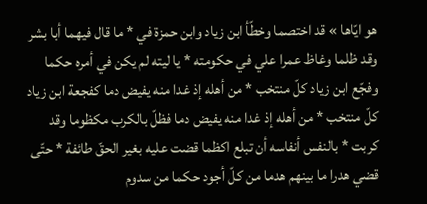هو ايّاها » قد اختصما وخطّأ ابن زياد وابن حمزة في * ما قال فيهما أبا بشر وقد ظلما وغاظ عمرا علي في حكومته * يا ليته لم يكن في أمره حكما وفجّع ابن زياد كلّ منتخب * من أهله إذ غدا منه يفيض دما كفجعة ابن زياد كلّ منتخب * من أهله إذ غدا منه يفيض دما فظلّ بالكرب مكظوما وقد كربت * بالنفس أنفاسه أن تبلع اكظما قضت عليه بغير الحقّ طائفة * حتّى قضي هدرا ما بينهم هدما من كلّ أجود حكما من سدوم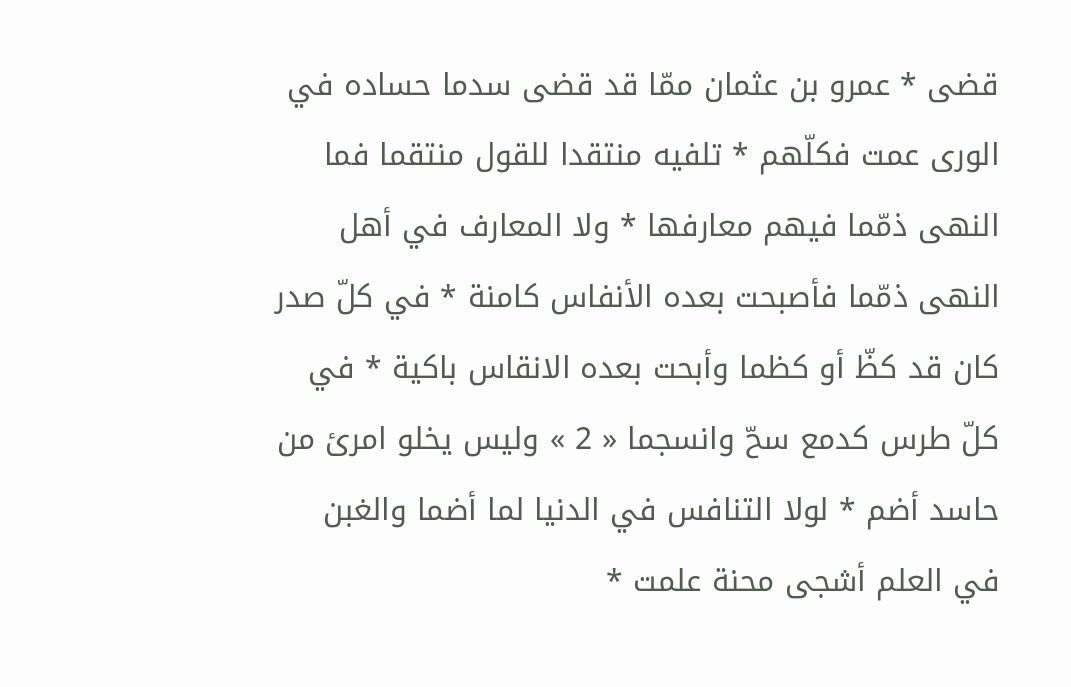قضى * عمرو بن عثمان ممّا قد قضى سدما حساده في الورى عمت فكلّهم * تلفيه منتقدا للقول منتقما فما النهى ذمّما فيهم معارفها * ولا المعارف في أهل النهى ذمّما فأصبحت بعده الأنفاس كامنة * في كلّ صدر كان قد كظّ أو كظما وأبحت بعده الانقاس باكية * في كلّ طرس كدمع سحّ وانسجما « 2 » وليس يخلو امرئ من حاسد أضم * لولا التنافس في الدنيا لما أضما والغبن في العلم أشجى محنة علمت *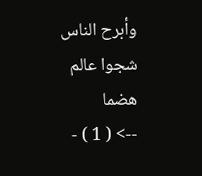وأبرح الناس شجوا عالم هضما
--> ( 1 ) -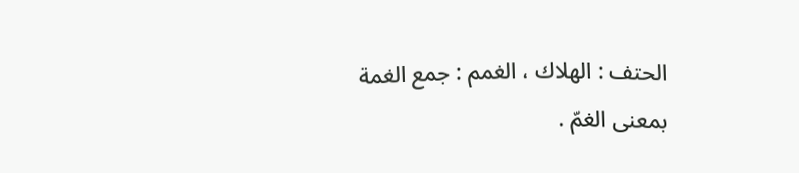الحتف : الهلاك ، الغمم : جمع الغمة بمعنى الغمّ .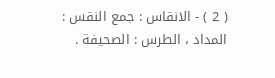( 2 ) - الانقاس : جمع النقس : المداد ، الطرس : الصحيفة .